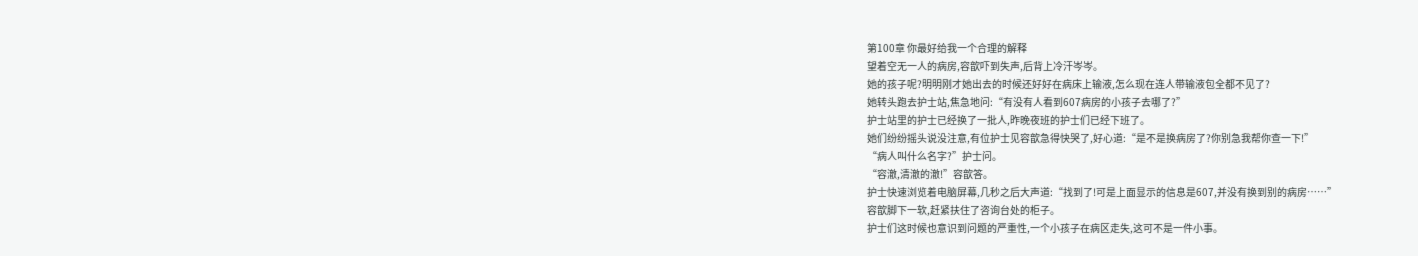第100章 你最好给我一个合理的解释
望着空无一人的病房,容歆吓到失声,后背上冷汗岑岑。
她的孩子呢?明明刚才她出去的时候还好好在病床上输液,怎么现在连人带输液包全都不见了?
她转头跑去护士站,焦急地问:“有没有人看到607病房的小孩子去哪了?”
护士站里的护士已经换了一批人,昨晚夜班的护士们已经下班了。
她们纷纷摇头说没注意,有位护士见容歆急得快哭了,好心道:“是不是换病房了?你别急我帮你查一下!”
“病人叫什么名字?”护士问。
“容澈,清澈的澈!”容歆答。
护士快速浏览着电脑屏幕,几秒之后大声道:“找到了!可是上面显示的信息是607,并没有换到别的病房……”
容歆脚下一软,赶紧扶住了咨询台处的柜子。
护士们这时候也意识到问题的严重性,一个小孩子在病区走失,这可不是一件小事。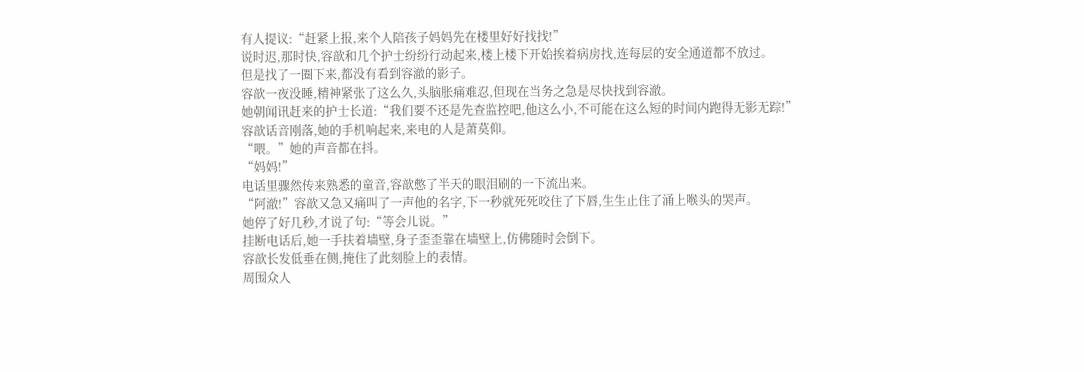有人提议:“赶紧上报,来个人陪孩子妈妈先在楼里好好找找!”
说时迟,那时快,容歆和几个护士纷纷行动起来,楼上楼下开始挨着病房找,连每层的安全通道都不放过。
但是找了一圈下来,都没有看到容澈的影子。
容歆一夜没睡,精神紧张了这么久,头脑胀痛难忍,但现在当务之急是尽快找到容澈。
她朝闻讯赶来的护士长道:“我们要不还是先查监控吧,他这么小,不可能在这么短的时间内跑得无影无踪!”
容歆话音刚落,她的手机响起来,来电的人是萧莫仰。
“喂。”她的声音都在抖。
“妈妈!”
电话里骤然传来熟悉的童音,容歆憋了半天的眼泪刷的一下流出来。
“阿澈!”容歆又急又痛叫了一声他的名字,下一秒就死死咬住了下唇,生生止住了涌上喉头的哭声。
她停了好几秒,才说了句:“等会儿说。”
挂断电话后,她一手扶着墙壁,身子歪歪靠在墙壁上,仿佛随时会倒下。
容歆长发低垂在侧,掩住了此刻脸上的表情。
周围众人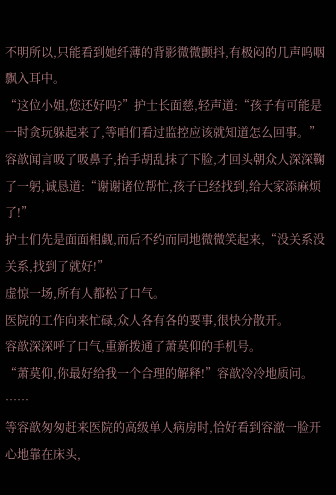不明所以,只能看到她纤薄的背影微微颤抖,有极闷的几声呜咽飘入耳中。
“这位小姐,您还好吗?”护士长面慈,轻声道:“孩子有可能是一时贪玩躲起来了,等咱们看过监控应该就知道怎么回事。”
容歆闻言吸了吸鼻子,抬手胡乱抹了下脸,才回头朝众人深深鞠了一躬,诚恳道:“谢谢诸位帮忙,孩子已经找到,给大家添麻烦了!”
护士们先是面面相觑,而后不约而同地微微笑起来,“没关系没关系,找到了就好!”
虚惊一场,所有人都松了口气。
医院的工作向来忙碌,众人各有各的要事,很快分散开。
容歆深深呼了口气,重新拨通了萧莫仰的手机号。
“萧莫仰,你最好给我一个合理的解释!”容歆冷冷地质问。
……
等容歆匆匆赶来医院的高级单人病房时,恰好看到容澈一脸开心地靠在床头,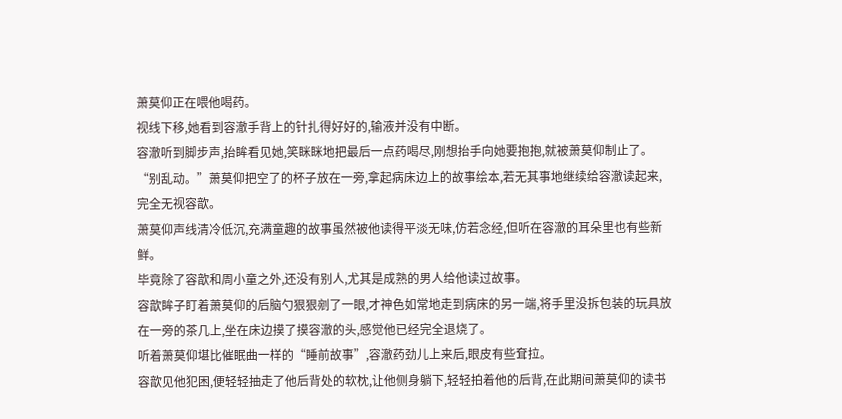萧莫仰正在喂他喝药。
视线下移,她看到容澈手背上的针扎得好好的,输液并没有中断。
容澈听到脚步声,抬眸看见她,笑眯眯地把最后一点药喝尽,刚想抬手向她要抱抱,就被萧莫仰制止了。
“别乱动。”萧莫仰把空了的杯子放在一旁,拿起病床边上的故事绘本,若无其事地继续给容澈读起来,完全无视容歆。
萧莫仰声线清冷低沉,充满童趣的故事虽然被他读得平淡无味,仿若念经,但听在容澈的耳朵里也有些新鲜。
毕竟除了容歆和周小童之外,还没有别人,尤其是成熟的男人给他读过故事。
容歆眸子盯着萧莫仰的后脑勺狠狠剜了一眼,才神色如常地走到病床的另一端,将手里没拆包装的玩具放在一旁的茶几上,坐在床边摸了摸容澈的头,感觉他已经完全退烧了。
听着萧莫仰堪比催眠曲一样的“睡前故事”,容澈药劲儿上来后,眼皮有些耷拉。
容歆见他犯困,便轻轻抽走了他后背处的软枕,让他侧身躺下,轻轻拍着他的后背,在此期间萧莫仰的读书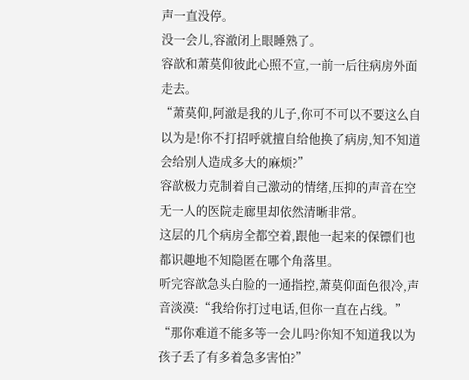声一直没停。
没一会儿,容澈闭上眼睡熟了。
容歆和萧莫仰彼此心照不宣,一前一后往病房外面走去。
“萧莫仰,阿澈是我的儿子,你可不可以不要这么自以为是!你不打招呼就擅自给他换了病房,知不知道会给别人造成多大的麻烦?”
容歆极力克制着自己激动的情绪,压抑的声音在空无一人的医院走廊里却依然清晰非常。
这层的几个病房全都空着,跟他一起来的保镖们也都识趣地不知隐匿在哪个角落里。
听完容歆急头白脸的一通指控,萧莫仰面色很冷,声音淡漠:“我给你打过电话,但你一直在占线。”
“那你难道不能多等一会儿吗?你知不知道我以为孩子丢了有多着急多害怕?”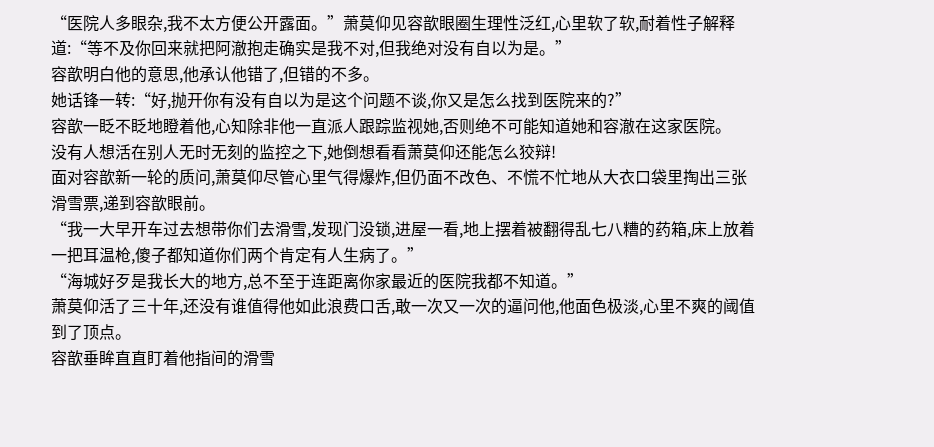“医院人多眼杂,我不太方便公开露面。”萧莫仰见容歆眼圈生理性泛红,心里软了软,耐着性子解释道:“等不及你回来就把阿澈抱走确实是我不对,但我绝对没有自以为是。”
容歆明白他的意思,他承认他错了,但错的不多。
她话锋一转:“好,抛开你有没有自以为是这个问题不谈,你又是怎么找到医院来的?”
容歆一眨不眨地瞪着他,心知除非他一直派人跟踪监视她,否则绝不可能知道她和容澈在这家医院。
没有人想活在别人无时无刻的监控之下,她倒想看看萧莫仰还能怎么狡辩!
面对容歆新一轮的质问,萧莫仰尽管心里气得爆炸,但仍面不改色、不慌不忙地从大衣口袋里掏出三张滑雪票,递到容歆眼前。
“我一大早开车过去想带你们去滑雪,发现门没锁,进屋一看,地上摆着被翻得乱七八糟的药箱,床上放着一把耳温枪,傻子都知道你们两个肯定有人生病了。”
“海城好歹是我长大的地方,总不至于连距离你家最近的医院我都不知道。”
萧莫仰活了三十年,还没有谁值得他如此浪费口舌,敢一次又一次的逼问他,他面色极淡,心里不爽的阈值到了顶点。
容歆垂眸直直盯着他指间的滑雪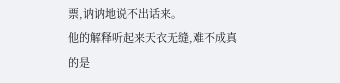票,讷讷地说不出话来。
他的解释听起来天衣无缝,难不成真的是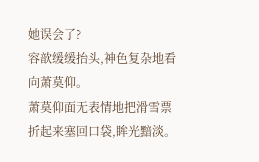她误会了?
容歆缓缓抬头,神色复杂地看向萧莫仰。
萧莫仰面无表情地把滑雪票折起来塞回口袋,眸光黯淡。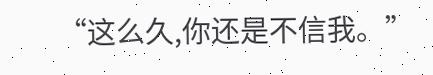“这么久,你还是不信我。”